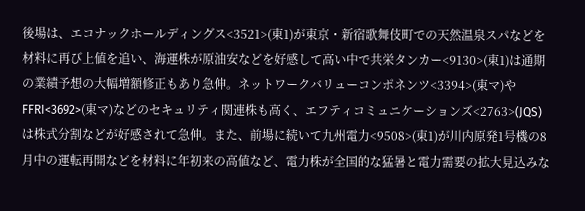後場は、エコナックホールディングス<3521>(東1)が東京・新宿歌舞伎町での天然温泉スパなどを材料に再び上値を追い、海運株が原油安などを好感して高い中で共栄タンカー<9130>(東1)は通期の業績予想の大幅増額修正もあり急伸。ネットワークバリューコンポネンツ<3394>(東マ)やFFRI<3692>(東マ)などのセキュリティ関連株も高く、エフティコミュニケーションズ<2763>(JQS)は株式分割などが好感されて急伸。また、前場に続いて九州電力<9508>(東1)が川内原発1号機の8月中の運転再開などを材料に年初来の高値など、電力株が全国的な猛暑と電力需要の拡大見込みな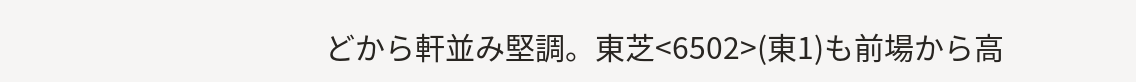どから軒並み堅調。東芝<6502>(東1)も前場から高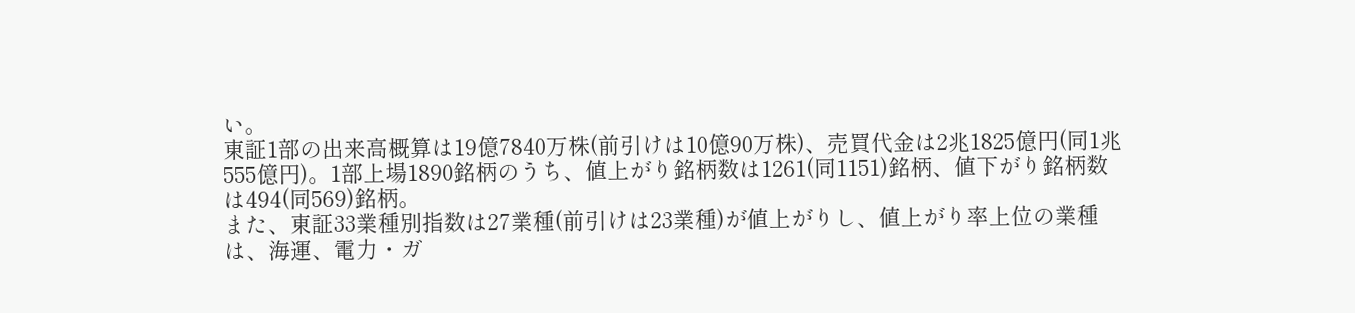い。
東証1部の出来高概算は19億7840万株(前引けは10億90万株)、売買代金は2兆1825億円(同1兆555億円)。1部上場1890銘柄のうち、値上がり銘柄数は1261(同1151)銘柄、値下がり銘柄数は494(同569)銘柄。
また、東証33業種別指数は27業種(前引けは23業種)が値上がりし、値上がり率上位の業種は、海運、電力・ガ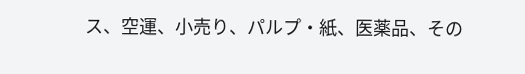ス、空運、小売り、パルプ・紙、医薬品、その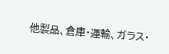他製品、倉庫・運輸、ガラス・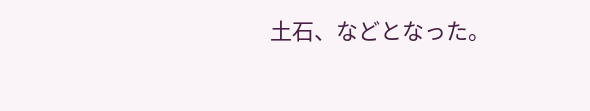土石、などとなった。